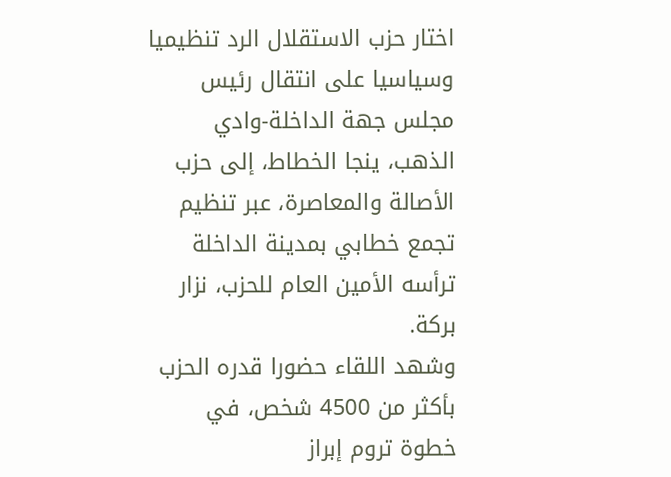اختار حزب الاستقلال الرد تنظيميا وسياسيا على انتقال رئيس مجلس جهة الداخلة-وادي الذهب، ينجا الخطاط، إلى حزب الأصالة والمعاصرة، عبر تنظيم تجمع خطابي بمدينة الداخلة ترأسه الأمين العام للحزب، نزار بركة.
وشهد اللقاء حضورا قدره الحزب بأكثر من 4500 شخص، في خطوة تروم إبراز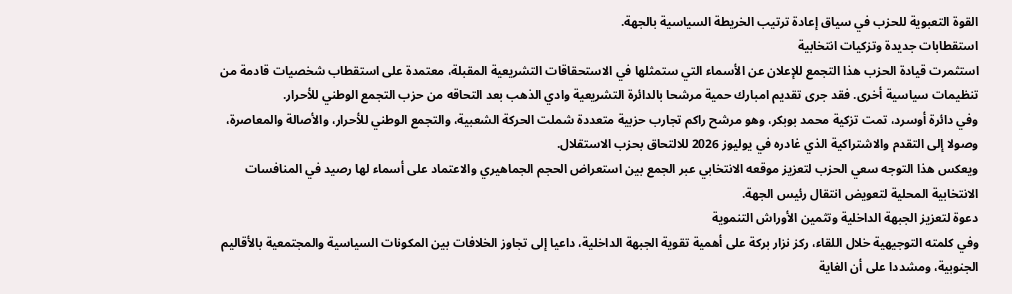القوة التعبوية للحزب في سياق إعادة ترتيب الخريطة السياسية بالجهة.
استقطابات جديدة وتزكيات انتخابية
استثمرت قيادة الحزب هذا التجمع للإعلان عن الأسماء التي ستمثلها في الاستحقاقات التشريعية المقبلة، معتمدة على استقطاب شخصيات قادمة من تنظيمات سياسية أخرى. فقد جرى تقديم امبارك حمية مرشحا بالدائرة التشريعية وادي الذهب بعد التحاقه من حزب التجمع الوطني للأحرار.
وفي دائرة أوسرد، تمت تزكية محمد بوبكر، وهو مرشح راكم تجارب حزبية متعددة شملت الحركة الشعبية، والتجمع الوطني للأحرار، والأصالة والمعاصرة، وصولا إلى التقدم والاشتراكية الذي غادره في يوليوز 2026 للالتحاق بحزب الاستقلال.
ويعكس هذا التوجه سعي الحزب لتعزيز موقعه الانتخابي عبر الجمع بين استعراض الحجم الجماهيري والاعتماد على أسماء لها رصيد في المنافسات الانتخابية المحلية لتعويض انتقال رئيس الجهة.
دعوة لتعزيز الجبهة الداخلية وتثمين الأوراش التنموية
وفي كلمته التوجيهية خلال اللقاء، ركز نزار بركة على أهمية تقوية الجبهة الداخلية، داعيا إلى تجاوز الخلافات بين المكونات السياسية والمجتمعية بالأقاليم الجنوبية، ومشددا على أن الغاية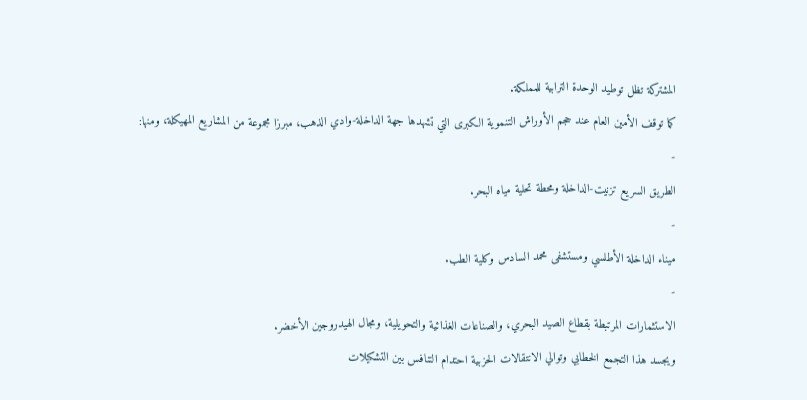المشتركة تظل توطيد الوحدة الترابية للمملكة.
كما توقف الأمين العام عند حجم الأوراش التنموية الكبرى التي تشهدها جهة الداخلة-وادي الذهب، مبرزا مجموعة من المشاريع المهيكلة، ومنها:
-
الطريق السريع تزنيت-الداخلة ومحطة تحلية مياه البحر.
-
ميناء الداخلة الأطلسي ومستشفى محمد السادس وكلية الطب.
-
الاستثمارات المرتبطة بقطاع الصيد البحري، والصناعات الغذائية والتحويلية، ومجال الهيدروجين الأخضر.
ويجسد هذا التجمع الخطابي وتوالي الانتقالات الحزبية احتدام التنافس بين التشكيلات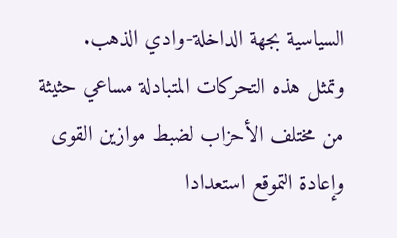السياسية بجهة الداخلة-وادي الذهب.
وتمثل هذه التحركات المتبادلة مساعي حثيثة من مختلف الأحزاب لضبط موازين القوى وإعادة التموقع استعدادا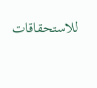للاستحقاقات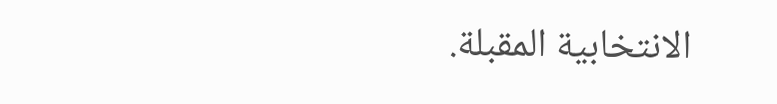الانتخابية المقبلة.